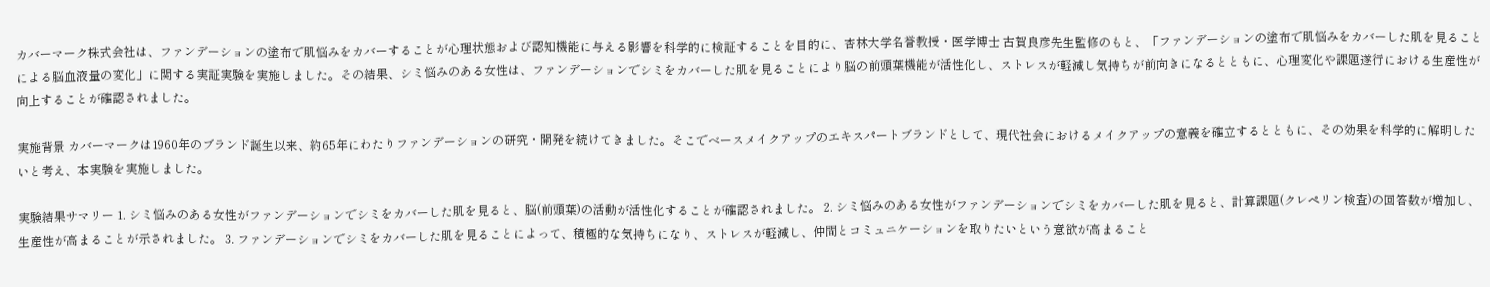カバーマーク株式会社は、ファンデーションの塗布で肌悩みをカバーすることが心理状態および認知機能に与える影響を科学的に検証することを目的に、杏林大学名誉教授・医学博士 古賀良彦先生監修のもと、「ファンデーションの塗布で肌悩みをカバーした肌を見ることによる脳血液量の変化」に関する実証実験を実施しました。その結果、シミ悩みのある女性は、ファンデーションでシミをカバーした肌を見ることにより脳の前頭葉機能が活性化し、ストレスが軽減し気持ちが前向きになるとともに、心理変化や課題遂行における生産性が向上することが確認されました。

実施背景 カバーマークは1960年のブランド誕生以来、約65年にわたりファンデーションの研究・開発を続けてきました。そこでベースメイクアップのエキスパートブランドとして、現代社会におけるメイクアップの意義を確立するとともに、その効果を科学的に解明したいと考え、本実験を実施しました。

実験結果サマリー 1. シミ悩みのある女性がファンデーションでシミをカバーした肌を見ると、脳(前頭葉)の活動が活性化することが確認されました。 2. シミ悩みのある女性がファンデーションでシミをカバーした肌を見ると、計算課題(クレペリン検査)の回答数が増加し、生産性が高まることが示されました。 3. ファンデーションでシミをカバーした肌を見ることによって、積極的な気持ちになり、ストレスが軽減し、仲間とコミュニケーションを取りたいという意欲が高まること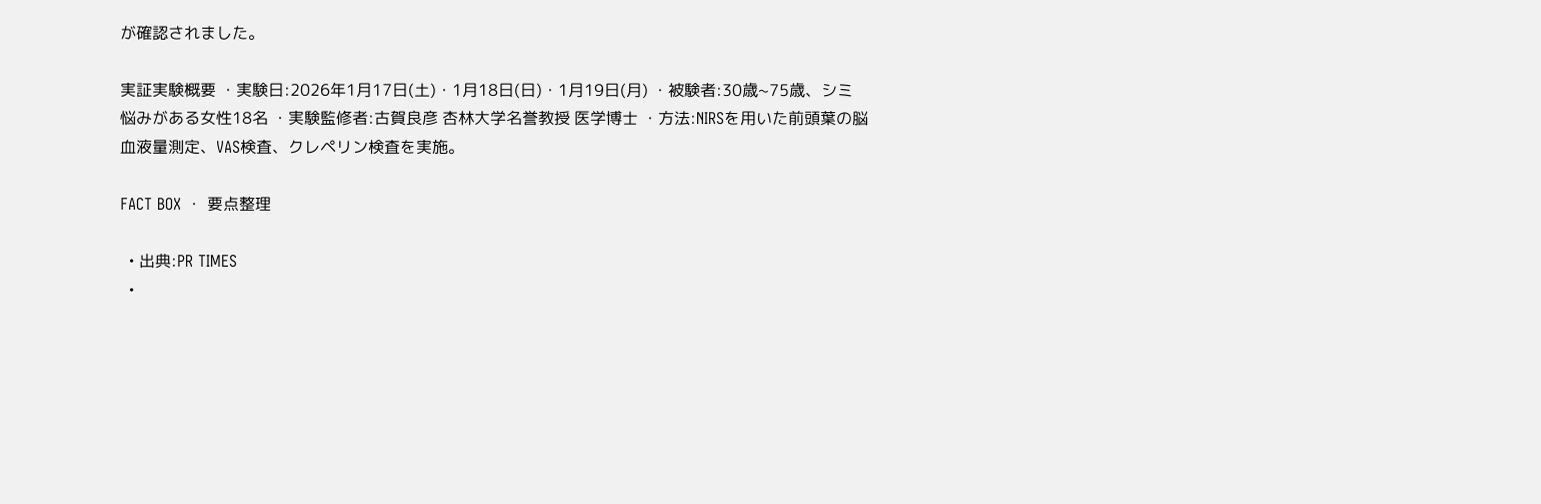が確認されました。

実証実験概要 ・実験日:2026年1月17日(土)・1月18日(日)・1月19日(月) ・被験者:30歳~75歳、シミ悩みがある女性18名 ・実験監修者:古賀良彦 杏林大学名誉教授 医学博士 ・方法:NIRSを用いた前頭葉の脳血液量測定、VAS検査、クレペリン検査を実施。

FACT BOX ・ 要点整理

  • 出典:PR TIMES
  •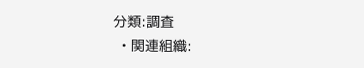分類:調査
  • 関連組織: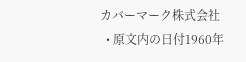カバーマーク株式会社
  • 原文内の日付1960年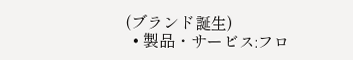(ブランド誕生)
  • 製品・サービス:フロ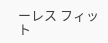ーレス フィット